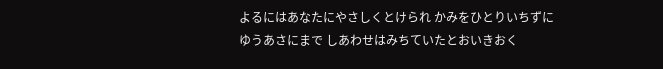よるにはあなたにやさしくとけられ かみをひとりいちずにゆうあさにまで しあわせはみちていたとおいきおく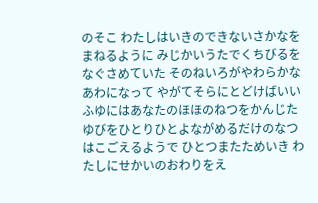のそこ わたしはいきのできないさかなをまねるように みじかいうたでくちびるをなぐさめていた そのねいろがやわらかなあわになって やがてそらにとどけばいい ふゆにはあなたのほほのねつをかんじた ゆびをひとりひとよながめるだけのなつはこごえるようで ひとつまたためいき わたしにせかいのおわりをえ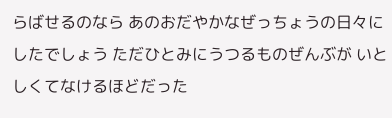らばせるのなら あのおだやかなぜっちょうの日々にしたでしょう ただひとみにうつるものぜんぶが いとしくてなけるほどだった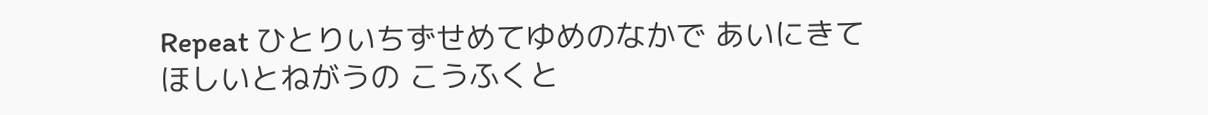Repeat ひとりいちずせめてゆめのなかで あいにきてほしいとねがうの こうふくと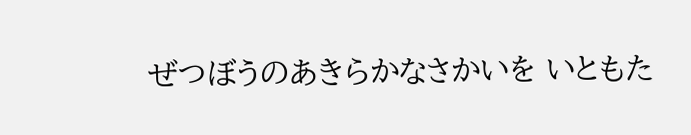ぜつぼうのあきらかなさかいを いともた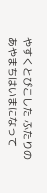やすくとびこした ふたりのあやまちはいまになって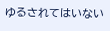ゆるされてはいない